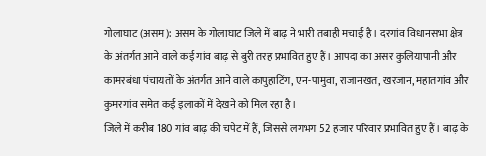गोलाघाट (असम): असम के गोलाघाट जिले में बाढ़ ने भारी तबाही मचाई है। दरगांव विधानसभा क्षेत्र के अंतर्गत आने वाले कई गांव बाढ़ से बुरी तरह प्रभावित हुए हैं। आपदा का असर कुलियापानी और कामरबंधा पंचायतों के अंतर्गत आने वाले कापुहाटिंग, एन-पामुवा, राजानखत, खरजान, महातगांव और कुमरगांव समेत कई इलाकों में देखने को मिल रहा है।
जिले में करीब 180 गांव बाढ़ की चपेट में हैं, जिससे लगभग 52 हजार परिवार प्रभावित हुए हैं। बाढ़ के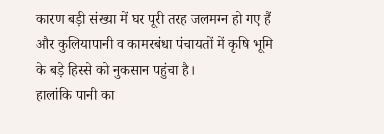कारण बड़ी संख्या में घर पूरी तरह जलमग्न हो गए हैं और कुलियापानी व कामरबंधा पंचायतों में कृषि भूमि के बड़े हिस्से को नुकसान पहुंचा है।
हालांकि पानी का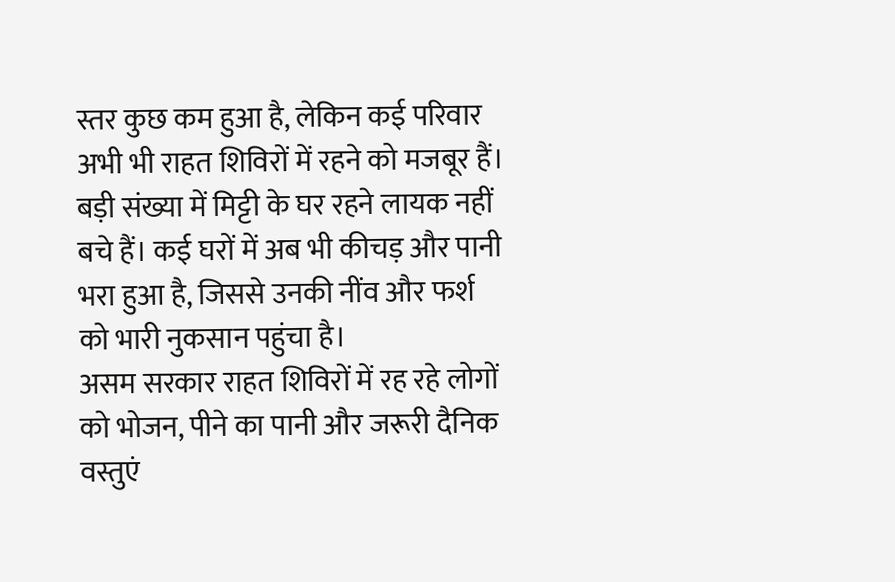स्तर कुछ कम हुआ है, लेकिन कई परिवार अभी भी राहत शिविरों में रहने को मजबूर हैं। बड़ी संख्या में मिट्टी के घर रहने लायक नहीं बचे हैं। कई घरों में अब भी कीचड़ और पानी भरा हुआ है, जिससे उनकी नींव और फर्श को भारी नुकसान पहुंचा है।
असम सरकार राहत शिविरों में रह रहे लोगों को भोजन, पीने का पानी और जरूरी दैनिक वस्तुएं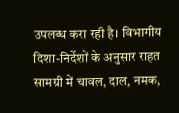उपलब्ध करा रही है। विभागीय दिशा-निर्देशों के अनुसार राहत सामग्री में चावल, दाल, नमक,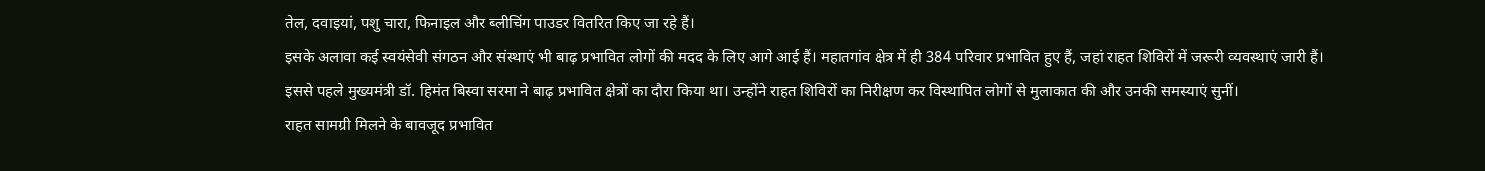तेल, दवाइयां, पशु चारा, फिनाइल और ब्लीचिंग पाउडर वितरित किए जा रहे हैं।
इसके अलावा कई स्वयंसेवी संगठन और संस्थाएं भी बाढ़ प्रभावित लोगों की मदद के लिए आगे आई हैं। महातगांव क्षेत्र में ही 384 परिवार प्रभावित हुए हैं, जहां राहत शिविरों में जरूरी व्यवस्थाएं जारी हैं।
इससे पहले मुख्यमंत्री डॉ. हिमंत बिस्वा सरमा ने बाढ़ प्रभावित क्षेत्रों का दौरा किया था। उन्होंने राहत शिविरों का निरीक्षण कर विस्थापित लोगों से मुलाकात की और उनकी समस्याएं सुनीं।
राहत सामग्री मिलने के बावजूद प्रभावित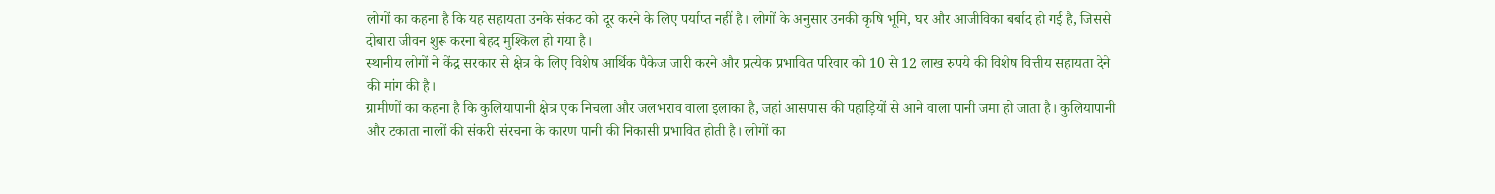लोगों का कहना है कि यह सहायता उनके संकट को दूर करने के लिए पर्याप्त नहीं है। लोगों के अनुसार उनकी कृषि भूमि, घर और आजीविका बर्बाद हो गई है, जिससे दोबारा जीवन शुरू करना बेहद मुश्किल हो गया है।
स्थानीय लोगों ने केंद्र सरकार से क्षेत्र के लिए विशेष आर्थिक पैकेज जारी करने और प्रत्येक प्रभावित परिवार को 10 से 12 लाख रुपये की विशेष वित्तीय सहायता देने की मांग की है।
ग्रामीणों का कहना है कि कुलियापानी क्षेत्र एक निचला और जलभराव वाला इलाका है, जहां आसपास की पहाड़ियों से आने वाला पानी जमा हो जाता है। कुलियापानी और टकाता नालों की संकरी संरचना के कारण पानी की निकासी प्रभावित होती है। लोगों का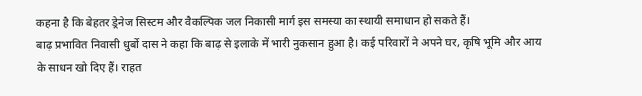कहना है कि बेहतर ड्रेनेज सिस्टम और वैकल्पिक जल निकासी मार्ग इस समस्या का स्थायी समाधान हो सकते हैं।
बाढ़ प्रभावित निवासी धुर्बो दास ने कहा कि बाढ़ से इलाके में भारी नुकसान हुआ है। कई परिवारों ने अपने घर, कृषि भूमि और आय के साधन खो दिए हैं। राहत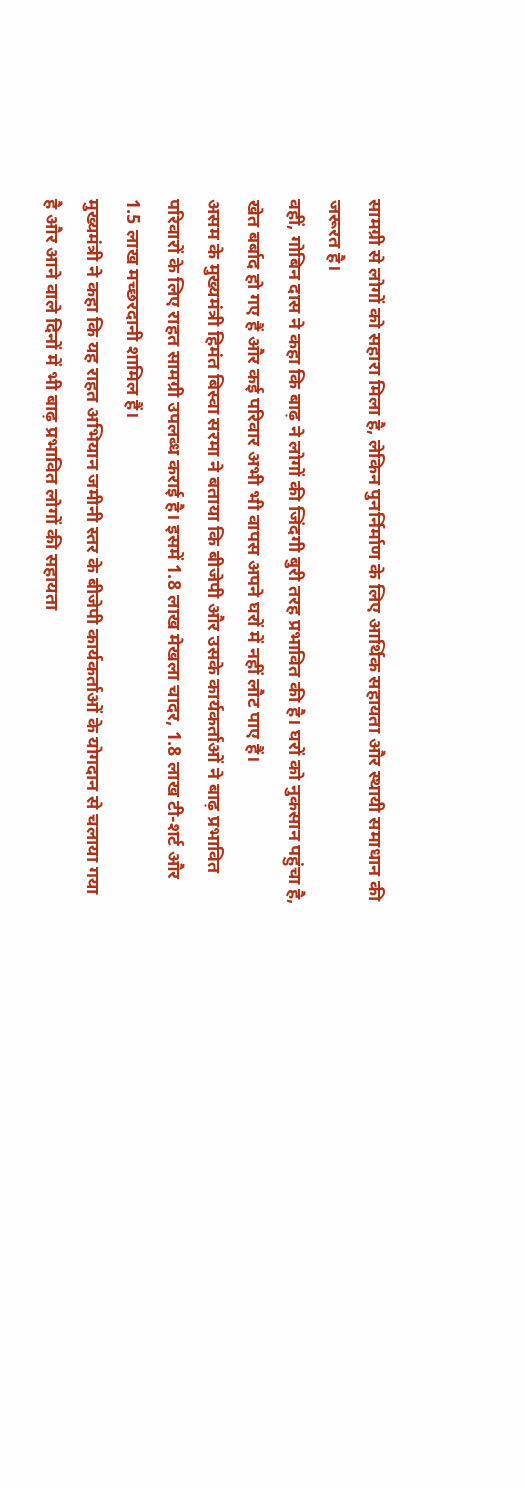सामग्री से लोगों को सहारा मिला है, लेकिन पुनर्निर्माण के लिए आर्थिक सहायता और स्थायी समाधान की जरूरत है।
वहीं, गोबिन दास ने कहा कि बाढ़ ने लोगों की जिंदगी बुरी तरह प्रभावित की है। घरों को नुकसान पहुंचा है, खेत बर्बाद हो गए हैं और कई परिवार अभी भी वापस अपने घरों में नहीं लौट पाए हैं।
असम के मुख्यमंत्री हिमंत बिस्वा सरमा ने बताया कि बीजेपी और उसके कार्यकर्ताओं ने बाढ़ प्रभावित परिवारों के लिए राहत सामग्री उपलब्ध कराई है। इसमें 1.8 लाख मेखला चादर, 1.8 लाख टी-शर्ट और 1.5 लाख मच्छरदानी शामिल हैं।
मुख्यमंत्री ने कहा कि यह राहत अभियान जमीनी स्तर के बीजेपी कार्यकर्ताओं के योगदान से चलाया गया है और आने वाले दिनों में भी बाढ़ प्रभावित लोगों की सहायता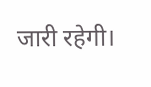जारी रहेगी।